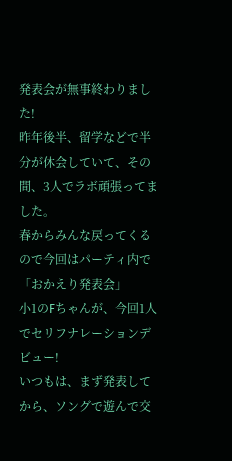発表会が無事終わりました!
昨年後半、留学などで半分が休会していて、その間、3人でラボ頑張ってました。
春からみんな戻ってくるので今回はパーティ内で「おかえり発表会」
小1のFちゃんが、今回1人でセリフナレーションデビュー!
いつもは、まず発表してから、ソングで遊んで交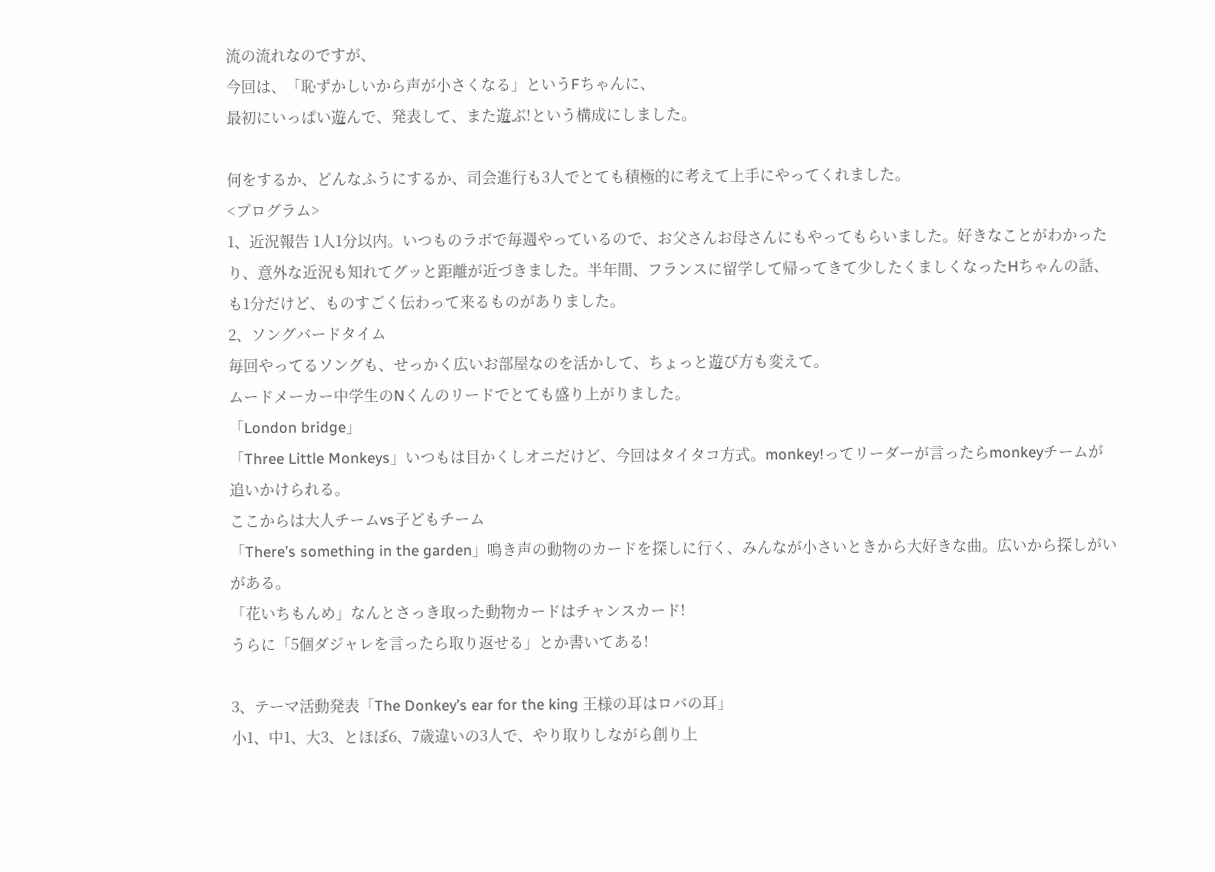流の流れなのですが、
今回は、「恥ずかしいから声が小さくなる」というFちゃんに、
最初にいっぱい遊んで、発表して、また遊ぶ!という構成にしました。

何をするか、どんなふうにするか、司会進行も3人でとても積極的に考えて上手にやってくれました。
<プログラム>
1、近況報告 1人1分以内。いつものラボで毎週やっているので、お父さんお母さんにもやってもらいました。好きなことがわかったり、意外な近況も知れてグッと距離が近づきました。半年間、フランスに留学して帰ってきて少したくましくなったHちゃんの話、も1分だけど、ものすごく伝わって来るものがありました。
2、ソングバードタイム
毎回やってるソングも、せっかく広いお部屋なのを活かして、ちょっと遊び方も変えて。
ムードメーカー中学生のNくんのリードでとても盛り上がりました。
「London bridge」
「Three Little Monkeys」いつもは目かくしオニだけど、今回はタイタコ方式。monkey!ってリーダーが言ったらmonkeyチームが追いかけられる。
ここからは大人チームvs子どもチーム
「There’s something in the garden」鳴き声の動物のカードを探しに行く、みんなが小さいときから大好きな曲。広いから探しがいがある。
「花いちもんめ」なんとさっき取った動物カードはチャンスカード!
うらに「5個ダジャレを言ったら取り返せる」とか書いてある!

3、テーマ活動発表「The Donkey’s ear for the king 王様の耳はロバの耳」
小1、中1、大3、とほぼ6、7歳違いの3人で、やり取りしながら創り上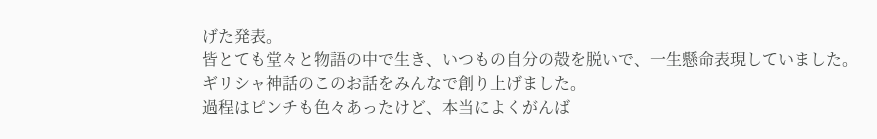げた発表。
皆とても堂々と物語の中で生き、いつもの自分の殻を脱いで、一生懸命表現していました。
ギリシャ神話のこのお話をみんなで創り上げました。
過程はピンチも色々あったけど、本当によくがんば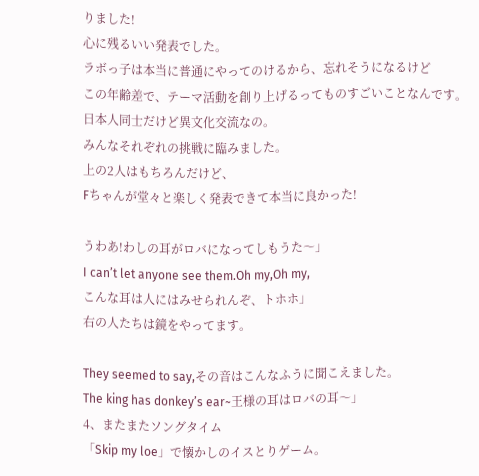りました!
心に残るいい発表でした。
ラボっ子は本当に普通にやってのけるから、忘れそうになるけど
この年齢差で、テーマ活動を創り上げるってものすごいことなんです。
日本人同士だけど異文化交流なの。
みんなそれぞれの挑戦に臨みました。
上の2人はもちろんだけど、
Fちゃんが堂々と楽しく発表できて本当に良かった!

うわあ!わしの耳がロバになってしもうた〜」
I can’t let anyone see them.Oh my,Oh my,
こんな耳は人にはみせられんぞ、トホホ」
右の人たちは鏡をやってます。

They seemed to say,その音はこんなふうに聞こえました。
The king has donkey’s ear~王様の耳はロバの耳〜」
4、またまたソングタイム
「Skip my loe」で懐かしのイスとりゲーム。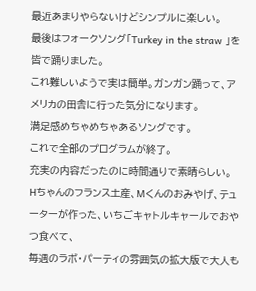最近あまりやらないけどシンプルに楽しい。
最後はフォークソング「Turkey in the straw 」を皆で踊りました。
これ難しいようで実は簡単。ガンガン踊って、アメリカの田舎に行った気分になります。
満足感めちゃめちゃあるソングです。
これで全部のプログラムが終了。
充実の内容だったのに時間通りで素晴らしい。
Hちゃんのフランス土産、Mくんのおみやげ、テューターが作った、いちごキャトルキャールでおやつ食べて、
毎週のラボ・パーティの雰囲気の拡大版で大人も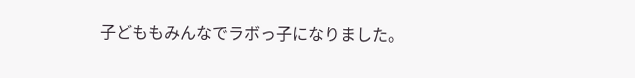子どももみんなでラボっ子になりました。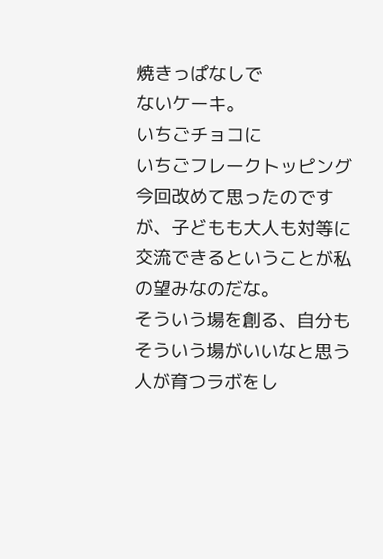焼きっぱなしで
ないケーキ。
いちごチョコに
いちごフレークトッピング
今回改めて思ったのですが、子どもも大人も対等に交流できるということが私の望みなのだな。
そういう場を創る、自分もそういう場がいいなと思う人が育つラボをし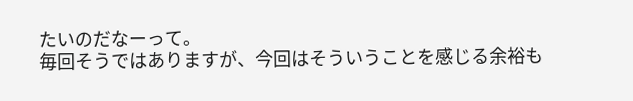たいのだなーって。
毎回そうではありますが、今回はそういうことを感じる余裕も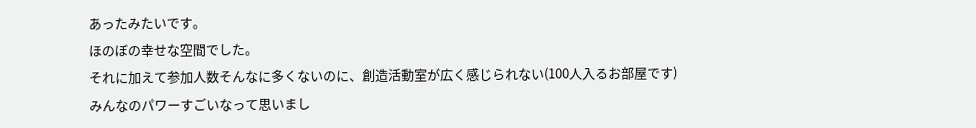あったみたいです。
ほのぼの幸せな空間でした。
それに加えて参加人数そんなに多くないのに、創造活動室が広く感じられない(100人入るお部屋です)
みんなのパワーすごいなって思いまし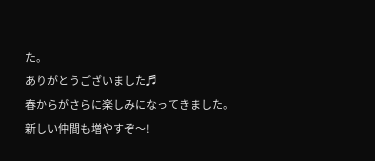た。
ありがとうございました♬
春からがさらに楽しみになってきました。
新しい仲間も増やすぞ〜!